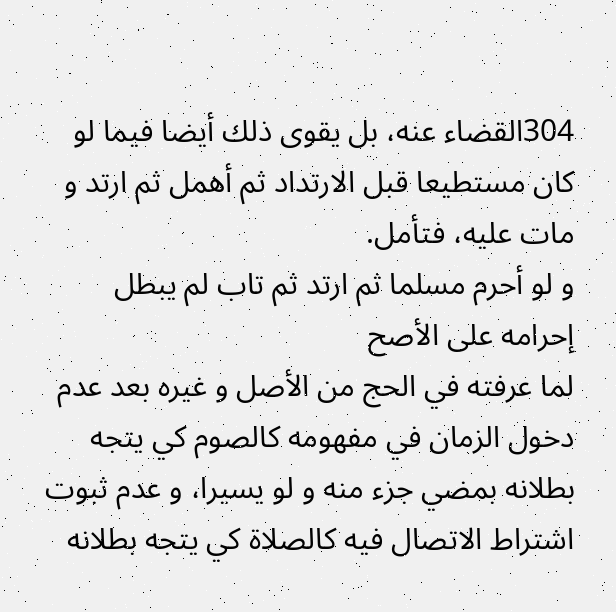304القضاء عنه، بل يقوى ذلك أيضا فيما لو كان مستطيعا قبل الارتداد ثم أهمل ثم ارتد و مات عليه، فتأمل.
و لو أحرم مسلما ثم ارتد ثم تاب لم يبطل إحرامه على الأصح
لما عرفته في الحج من الأصل و غيره بعد عدم دخول الزمان في مفهومه كالصوم كي يتجه بطلانه بمضي جزء منه و لو يسيرا، و عدم ثبوت اشتراط الاتصال فيه كالصلاة كي يتجه بطلانه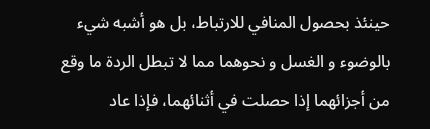حينئذ بحصول المنافي للارتباط، بل هو أشبه شيء بالوضوء و الغسل و نحوهما مما لا تبطل الردة ما وقع من أجزائهما إذا حصلت في أثنائهما، فإذا عاد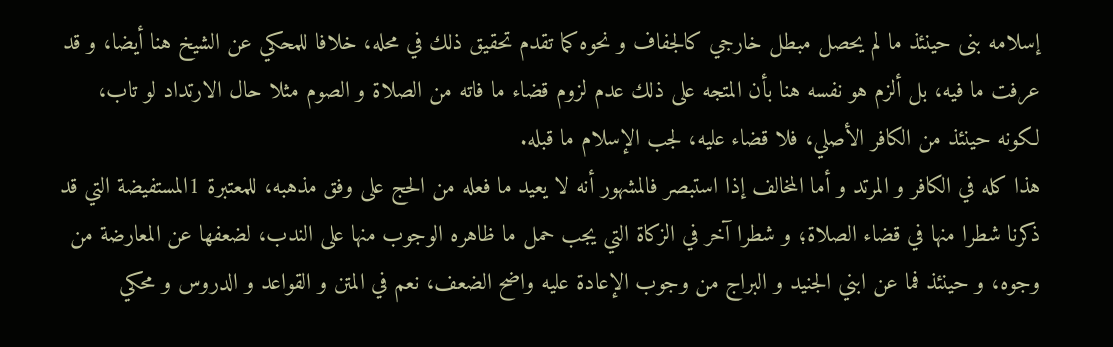إسلامه بنى حينئذ ما لم يحصل مبطل خارجي كالجفاف و نحوه كما تقدم تحقيق ذلك في محله، خلافا للمحكي عن الشيخ هنا أيضا، و قد عرفت ما فيه، بل ألزم هو نفسه هنا بأن المتجه على ذلك عدم لزوم قضاء ما فاته من الصلاة و الصوم مثلا حال الارتداد لو تاب، لكونه حينئذ من الكافر الأصلي، فلا قضاء عليه، لجب الإسلام ما قبله.
هذا كله في الكافر و المرتد و أما المخالف إذا استبصر فالمشهور أنه لا يعيد ما فعله من الحج على وفق مذهبه، للمعتبرة 1المستفيضة التي قد ذكرنا شطرا منها في قضاء الصلاة؛ و شطرا آخر في الزكاة التي يجب حمل ما ظاهره الوجوب منها على الندب، لضعفها عن المعارضة من وجوه، و حينئذ فما عن ابني الجنيد و البراج من وجوب الإعادة عليه واضح الضعف، نعم في المتن و القواعد و الدروس و محكي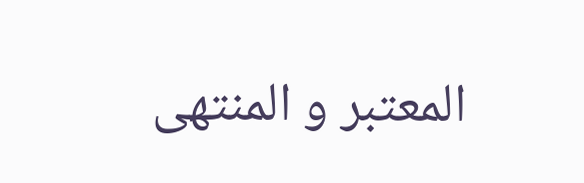المعتبر و المنتهى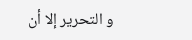و التحرير إلا أن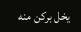يخل بركن منه